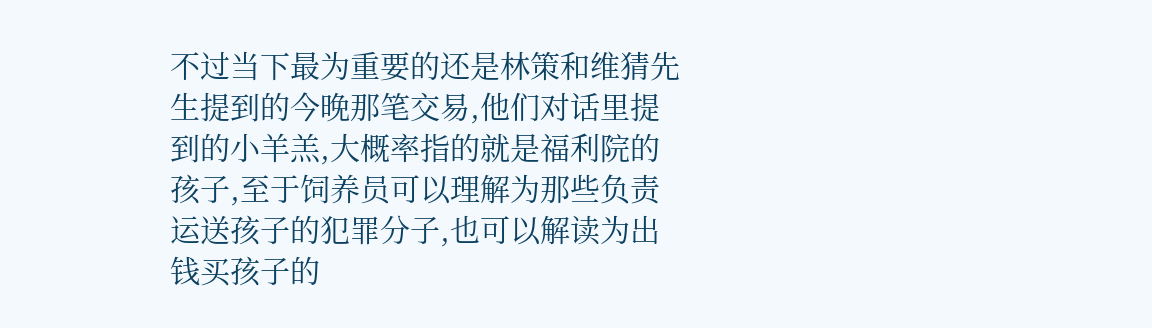不过当下最为重要的还是林策和维猜先生提到的今晚那笔交易,他们对话里提到的小羊羔,大概率指的就是福利院的孩子,至于饲养员可以理解为那些负责运送孩子的犯罪分子,也可以解读为出钱买孩子的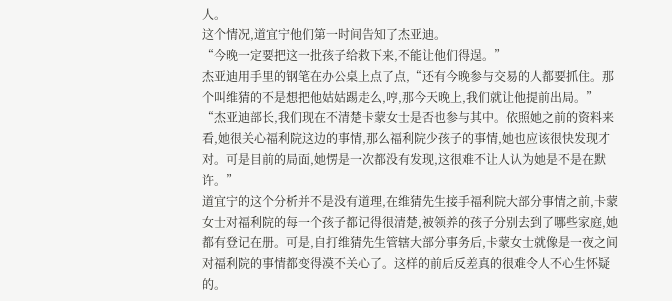人。
这个情况,道宜宁他们第一时间告知了杰亚迪。
“今晚一定要把这一批孩子给救下来,不能让他们得逞。”
杰亚迪用手里的钢笔在办公桌上点了点,“还有今晚参与交易的人都要抓住。那个叫维猜的不是想把他姑姑踢走么,哼,那今天晚上,我们就让他提前出局。”
“杰亚迪部长,我们现在不清楚卡蒙女士是否也参与其中。依照她之前的资料来看,她很关心福利院这边的事情,那么福利院少孩子的事情,她也应该很快发现才对。可是目前的局面,她愣是一次都没有发现,这很难不让人认为她是不是在默许。”
道宜宁的这个分析并不是没有道理,在维猜先生接手福利院大部分事情之前,卡蒙女士对福利院的每一个孩子都记得很清楚,被领养的孩子分别去到了哪些家庭,她都有登记在册。可是,自打维猜先生管辖大部分事务后,卡蒙女士就像是一夜之间对福利院的事情都变得漠不关心了。这样的前后反差真的很难令人不心生怀疑的。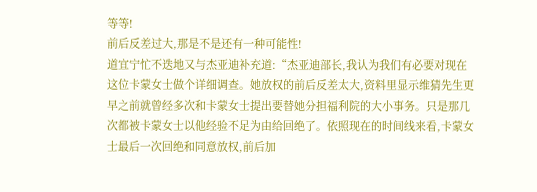等等!
前后反差过大,那是不是还有一种可能性!
道宜宁忙不迭地又与杰亚迪补充道:“杰亚迪部长,我认为我们有必要对现在这位卡蒙女士做个详细调查。她放权的前后反差太大,资料里显示维猜先生更早之前就曾经多次和卡蒙女士提出要替她分担福利院的大小事务。只是那几次都被卡蒙女士以他经验不足为由给回绝了。依照现在的时间线来看,卡蒙女士最后一次回绝和同意放权,前后加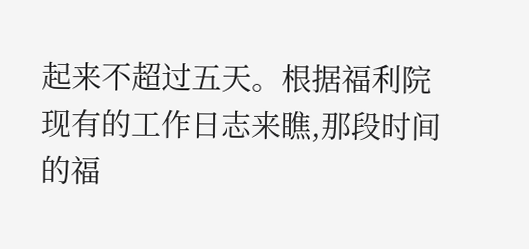起来不超过五天。根据福利院现有的工作日志来瞧,那段时间的福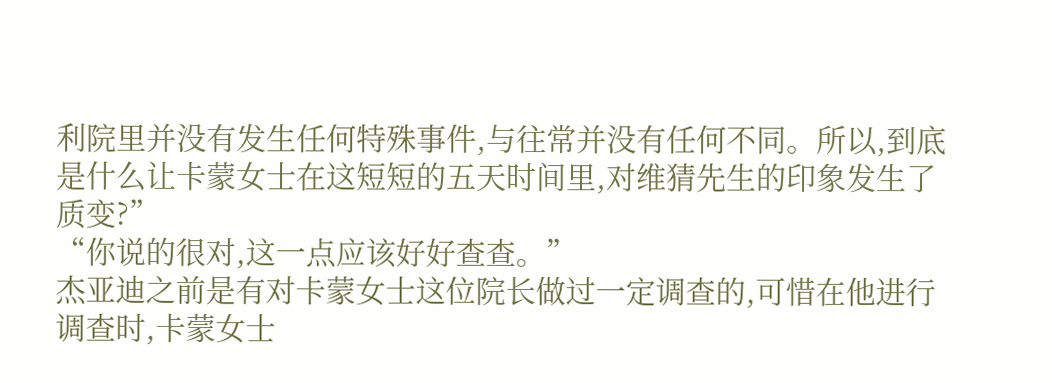利院里并没有发生任何特殊事件,与往常并没有任何不同。所以,到底是什么让卡蒙女士在这短短的五天时间里,对维猜先生的印象发生了质变?”
“你说的很对,这一点应该好好查查。”
杰亚迪之前是有对卡蒙女士这位院长做过一定调查的,可惜在他进行调查时,卡蒙女士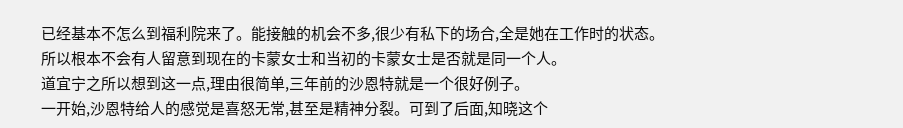已经基本不怎么到福利院来了。能接触的机会不多,很少有私下的场合,全是她在工作时的状态。所以根本不会有人留意到现在的卡蒙女士和当初的卡蒙女士是否就是同一个人。
道宜宁之所以想到这一点,理由很简单,三年前的沙恩特就是一个很好例子。
一开始,沙恩特给人的感觉是喜怒无常,甚至是精神分裂。可到了后面,知晓这个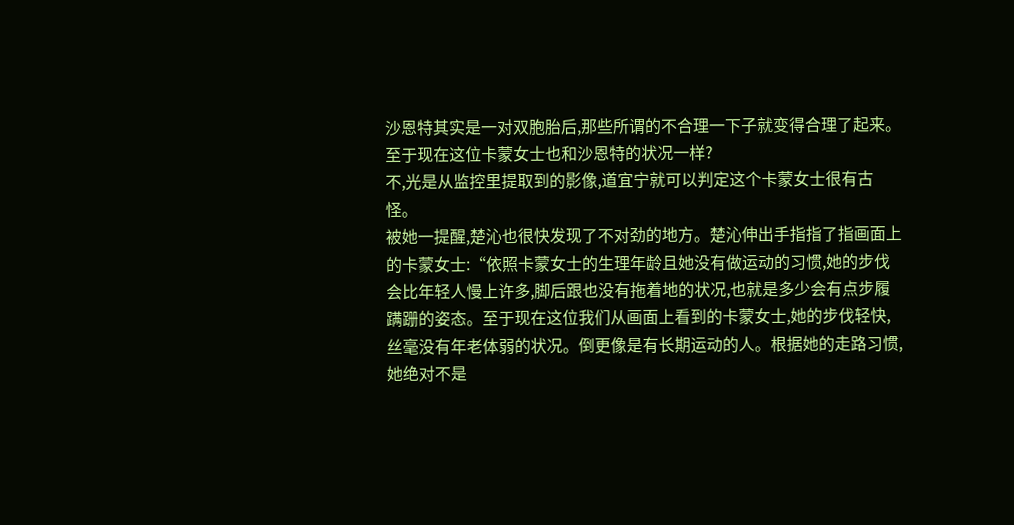沙恩特其实是一对双胞胎后,那些所谓的不合理一下子就变得合理了起来。
至于现在这位卡蒙女士也和沙恩特的状况一样?
不,光是从监控里提取到的影像,道宜宁就可以判定这个卡蒙女士很有古怪。
被她一提醒,楚沁也很快发现了不对劲的地方。楚沁伸出手指指了指画面上的卡蒙女士:“依照卡蒙女士的生理年龄且她没有做运动的习惯,她的步伐会比年轻人慢上许多,脚后跟也没有拖着地的状况,也就是多少会有点步履蹒跚的姿态。至于现在这位我们从画面上看到的卡蒙女士,她的步伐轻快,丝毫没有年老体弱的状况。倒更像是有长期运动的人。根据她的走路习惯,她绝对不是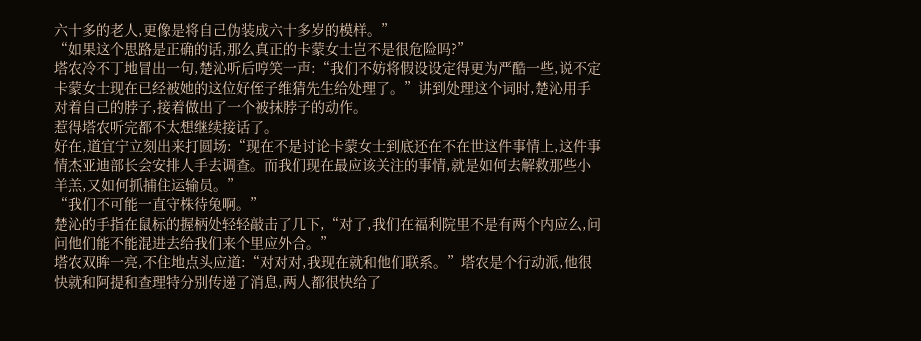六十多的老人,更像是将自己伪装成六十多岁的模样。”
“如果这个思路是正确的话,那么真正的卡蒙女士岂不是很危险吗?”
塔农冷不丁地冒出一句,楚沁听后哼笑一声:“我们不妨将假设设定得更为严酷一些,说不定卡蒙女士现在已经被她的这位好侄子维猜先生给处理了。”讲到处理这个词时,楚沁用手对着自己的脖子,接着做出了一个被抹脖子的动作。
惹得塔农听完都不太想继续接话了。
好在,道宜宁立刻出来打圆场:“现在不是讨论卡蒙女士到底还在不在世这件事情上,这件事情杰亚迪部长会安排人手去调查。而我们现在最应该关注的事情,就是如何去解救那些小羊羔,又如何抓捕住运输员。”
“我们不可能一直守株待兔啊。”
楚沁的手指在鼠标的握柄处轻轻敲击了几下,“对了,我们在福利院里不是有两个内应么,问问他们能不能混进去给我们来个里应外合。”
塔农双眸一亮,不住地点头应道:“对对对,我现在就和他们联系。”塔农是个行动派,他很快就和阿提和查理特分别传递了消息,两人都很快给了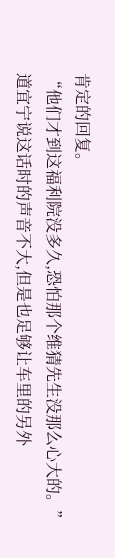肯定的回复。
“他们才到这福利院没多久,恐怕那个维猜先生没那么心大的。”道宜宁说这话时的声音不大,但是也足够让车里的另外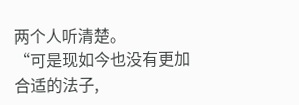两个人听清楚。
“可是现如今也没有更加合适的法子,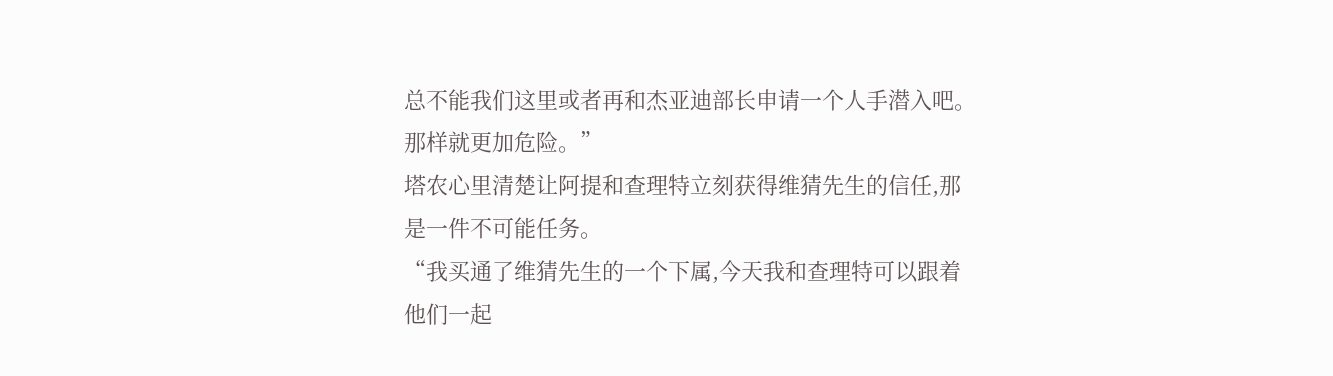总不能我们这里或者再和杰亚迪部长申请一个人手潜入吧。那样就更加危险。”
塔农心里清楚让阿提和查理特立刻获得维猜先生的信任,那是一件不可能任务。
“我买通了维猜先生的一个下属,今天我和查理特可以跟着他们一起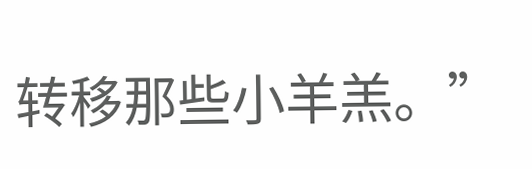转移那些小羊羔。”